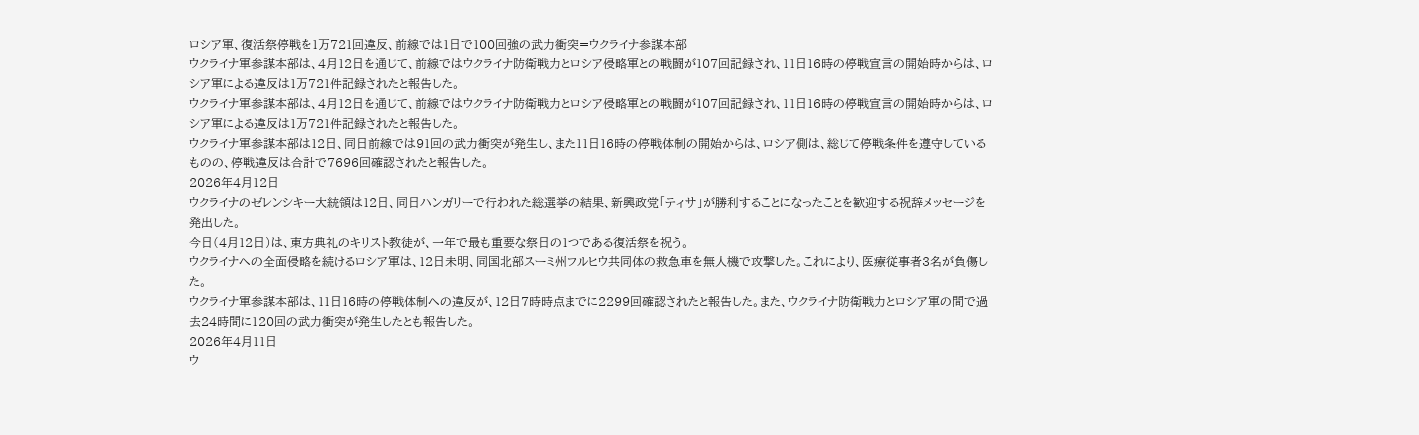ロシア軍、復活祭停戦を1万721回違反、前線では1日で100回強の武力衝突=ウクライナ参謀本部
ウクライナ軍参謀本部は、4月12日を通じて、前線ではウクライナ防衛戦力とロシア侵略軍との戦闘が107回記録され、11日16時の停戦宣言の開始時からは、ロシア軍による違反は1万721件記録されたと報告した。
ウクライナ軍参謀本部は、4月12日を通じて、前線ではウクライナ防衛戦力とロシア侵略軍との戦闘が107回記録され、11日16時の停戦宣言の開始時からは、ロシア軍による違反は1万721件記録されたと報告した。
ウクライナ軍参謀本部は12日、同日前線では91回の武力衝突が発生し、また11日16時の停戦体制の開始からは、ロシア側は、総じて停戦条件を遵守しているものの、停戦違反は合計で7696回確認されたと報告した。
2026年4月12日
ウクライナのゼレンシキー大統領は12日、同日ハンガリーで行われた総選挙の結果、新興政党「ティサ」が勝利することになったことを歓迎する祝辞メッセージを発出した。
今日(4月12日)は、東方典礼のキリスト教徒が、一年で最も重要な祭日の1つである復活祭を祝う。
ウクライナへの全面侵略を続けるロシア軍は、12日未明、同国北部スーミ州フルヒウ共同体の救急車を無人機で攻撃した。これにより、医療従事者3名が負傷した。
ウクライナ軍参謀本部は、11日16時の停戦体制への違反が、12日7時時点までに2299回確認されたと報告した。また、ウクライナ防衛戦力とロシア軍の間で過去24時間に120回の武力衝突が発生したとも報告した。
2026年4月11日
ウ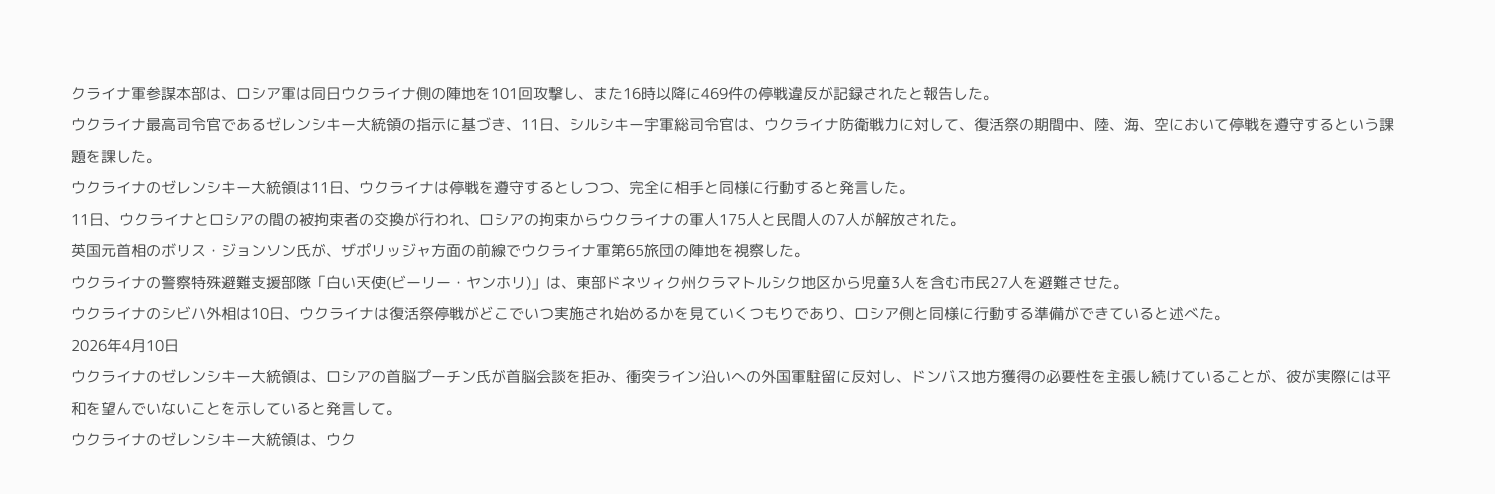クライナ軍参謀本部は、ロシア軍は同日ウクライナ側の陣地を101回攻撃し、また16時以降に469件の停戦違反が記録されたと報告した。
ウクライナ最高司令官であるゼレンシキー大統領の指示に基づき、11日、シルシキー宇軍総司令官は、ウクライナ防衛戦力に対して、復活祭の期間中、陸、海、空において停戦を遵守するという課題を課した。
ウクライナのゼレンシキー大統領は11日、ウクライナは停戦を遵守するとしつつ、完全に相手と同様に行動すると発言した。
11日、ウクライナとロシアの間の被拘束者の交換が行われ、ロシアの拘束からウクライナの軍人175人と民間人の7人が解放された。
英国元首相のボリス・ジョンソン氏が、ザポリッジャ方面の前線でウクライナ軍第65旅団の陣地を視察した。
ウクライナの警察特殊避難支援部隊「白い天使(ビーリー・ヤンホリ)」は、東部ドネツィク州クラマトルシク地区から児童3人を含む市民27人を避難させた。
ウクライナのシビハ外相は10日、ウクライナは復活祭停戦がどこでいつ実施され始めるかを見ていくつもりであり、ロシア側と同様に行動する準備ができていると述べた。
2026年4月10日
ウクライナのゼレンシキー大統領は、ロシアの首脳プーチン氏が首脳会談を拒み、衝突ライン沿いへの外国軍駐留に反対し、ドンバス地方獲得の必要性を主張し続けていることが、彼が実際には平和を望んでいないことを示していると発言して。
ウクライナのゼレンシキー大統領は、ウク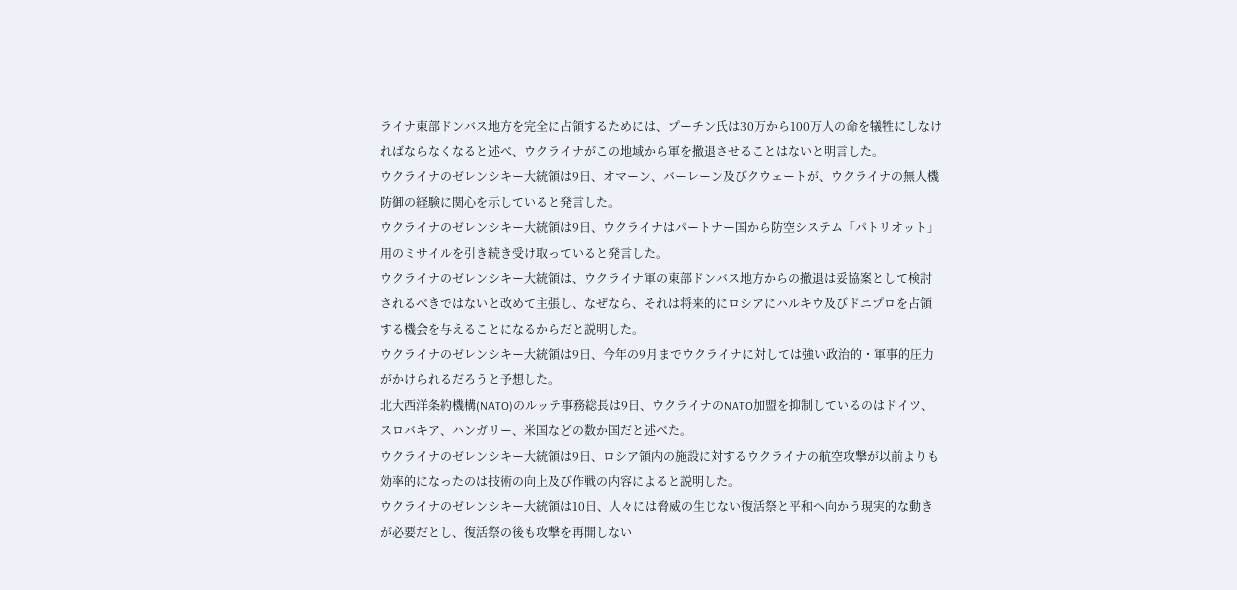ライナ東部ドンバス地方を完全に占領するためには、プーチン氏は30万から100万人の命を犠牲にしなければならなくなると述べ、ウクライナがこの地域から軍を撤退させることはないと明言した。
ウクライナのゼレンシキー大統領は9日、オマーン、バーレーン及びクウェートが、ウクライナの無人機防御の経験に関心を示していると発言した。
ウクライナのゼレンシキー大統領は9日、ウクライナはパートナー国から防空システム「パトリオット」用のミサイルを引き続き受け取っていると発言した。
ウクライナのゼレンシキー大統領は、ウクライナ軍の東部ドンバス地方からの撤退は妥協案として検討されるべきではないと改めて主張し、なぜなら、それは将来的にロシアにハルキウ及びドニプロを占領する機会を与えることになるからだと説明した。
ウクライナのゼレンシキー大統領は9日、今年の9月までウクライナに対しては強い政治的・軍事的圧力がかけられるだろうと予想した。
北大西洋条約機構(NATO)のルッテ事務総長は9日、ウクライナのNATO加盟を抑制しているのはドイツ、スロバキア、ハンガリー、米国などの数か国だと述べた。
ウクライナのゼレンシキー大統領は9日、ロシア領内の施設に対するウクライナの航空攻撃が以前よりも効率的になったのは技術の向上及び作戦の内容によると説明した。
ウクライナのゼレンシキー大統領は10日、人々には脅威の生じない復活祭と平和へ向かう現実的な動きが必要だとし、復活祭の後も攻撃を再開しない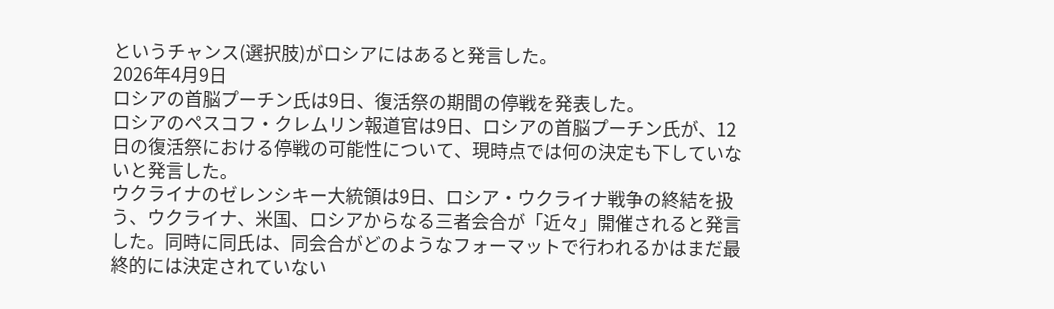というチャンス(選択肢)がロシアにはあると発言した。
2026年4月9日
ロシアの首脳プーチン氏は9日、復活祭の期間の停戦を発表した。
ロシアのペスコフ・クレムリン報道官は9日、ロシアの首脳プーチン氏が、12日の復活祭における停戦の可能性について、現時点では何の決定も下していないと発言した。
ウクライナのゼレンシキー大統領は9日、ロシア・ウクライナ戦争の終結を扱う、ウクライナ、米国、ロシアからなる三者会合が「近々」開催されると発言した。同時に同氏は、同会合がどのようなフォーマットで行われるかはまだ最終的には決定されていない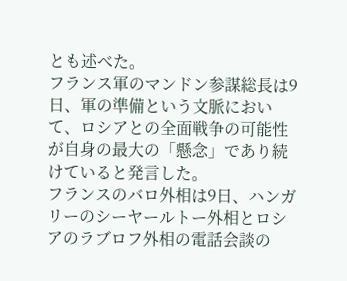とも述べた。
フランス軍のマンドン参謀総長は9日、軍の準備という文脈において、ロシアとの全面戦争の可能性が自身の最大の「懸念」であり続けていると発言した。
フランスのバロ外相は9日、ハンガリーのシーヤールトー外相とロシアのラブロフ外相の電話会談の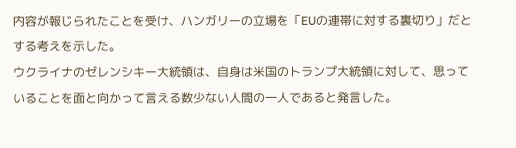内容が報じられたことを受け、ハンガリーの立場を「EUの連帯に対する裏切り」だとする考えを示した。
ウクライナのゼレンシキー大統領は、自身は米国のトランプ大統領に対して、思っていることを面と向かって言える数少ない人間の一人であると発言した。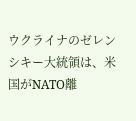ウクライナのゼレンシキー大統領は、米国がNATO離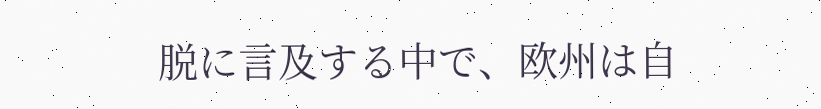脱に言及する中で、欧州は自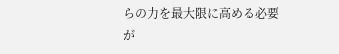らの力を最大限に高める必要が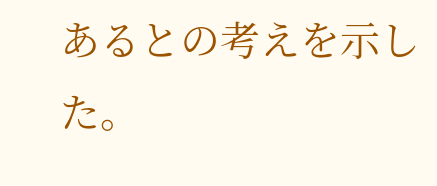あるとの考えを示した。